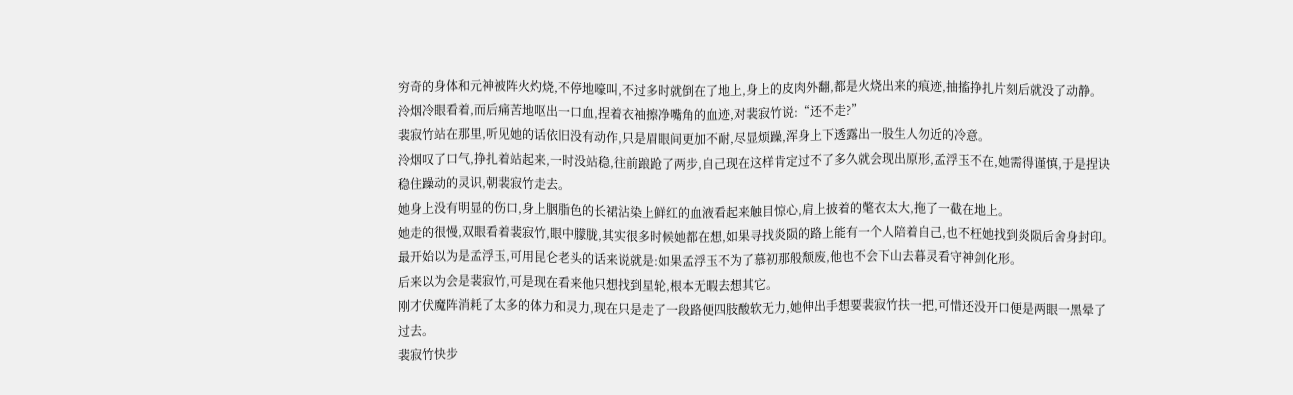穷奇的身体和元神被阵火灼烧,不停地嚎叫,不过多时就倒在了地上,身上的皮肉外翻,都是火烧出来的痕迹,抽搐挣扎片刻后就没了动静。
泠烟冷眼看着,而后痛苦地呕出一口血,捏着衣袖擦净嘴角的血迹,对裴寂竹说:“还不走?”
裴寂竹站在那里,听见她的话依旧没有动作,只是眉眼间更加不耐,尽显烦躁,浑身上下透露出一股生人勿近的冷意。
泠烟叹了口气,挣扎着站起来,一时没站稳,往前踉跄了两步,自己现在这样肯定过不了多久就会现出原形,孟浮玉不在,她需得谨慎,于是捏诀稳住躁动的灵识,朝裴寂竹走去。
她身上没有明显的伤口,身上胭脂色的长裙沾染上鲜红的血液看起来触目惊心,肩上披着的氅衣太大,拖了一截在地上。
她走的很慢,双眼看着裴寂竹,眼中朦胧,其实很多时候她都在想,如果寻找炎陨的路上能有一个人陪着自己,也不枉她找到炎陨后舍身封印。
最开始以为是孟浮玉,可用昆仑老头的话来说就是:如果孟浮玉不为了慕初那般颓废,他也不会下山去暮灵看守神剑化形。
后来以为会是裴寂竹,可是现在看来他只想找到星轮,根本无暇去想其它。
刚才伏魔阵消耗了太多的体力和灵力,现在只是走了一段路便四肢酸软无力,她伸出手想要裴寂竹扶一把,可惜还没开口便是两眼一黑晕了过去。
裴寂竹快步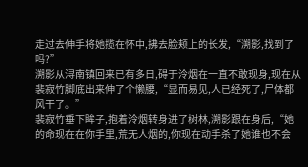走过去伸手将她揽在怀中,拂去脸颊上的长发,“溯影,找到了吗?”
溯影从浔南镇回来已有多日,碍于泠烟在一直不敢现身,现在从裴寂竹脚底出来伸了个懒腰,“显而易见,人已经死了,尸体都风干了。”
裴寂竹垂下眸子,抱着泠烟转身进了树林,溯影跟在身后,“她的命现在在你手里,荒无人烟的,你现在动手杀了她谁也不会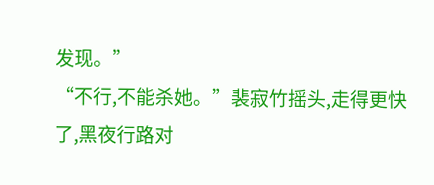发现。”
“不行,不能杀她。”裴寂竹摇头,走得更快了,黑夜行路对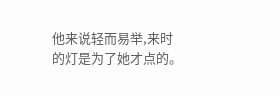他来说轻而易举,来时的灯是为了她才点的。